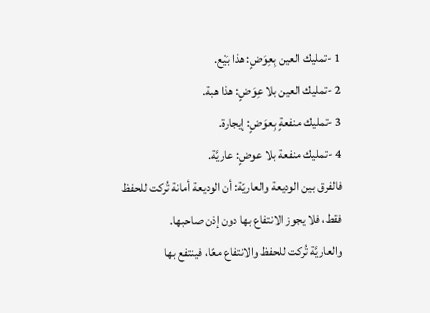1 -تمليك العين بِعِوَضٍ: هذا بَيْع.
2 -تمليك العين بلا عِوَضٍ: هذا هبة.
3 -تمليك منفعةٍ بِعوَضٍ: إيجارة.
4 -تمليك منفعة بلا عوضٍ: عاريَّة.
فالفرق بين الوديعة والعاريّة: أن الوديعة أمانة تُركت للحفظ فقط، فلا يجوز الانتفاع بها دون إذن صاحبها.
والعاريَّة تُركت للحفظ والانتفاع معًا، فينتفع بها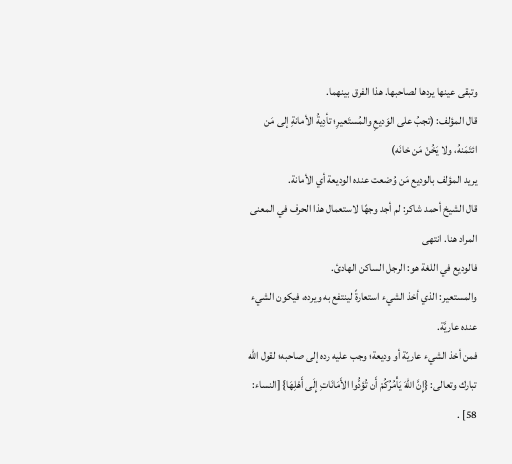وتبقى عينها يردها لصاحبها. هذا الفرق بينهما.
قال المؤلف: (تجبُ على الوَديعِ والمُستَعيرِ؛ تأدِيةُ الأمانةِ إلى مَن ائتَمَنهُ، ولا يَخُنْ مَن خانَه)
يريد المؤلف بالوديع مَن وُضعت عنده الوديعة أي الأمانة.
قال الشيخ أحمد شاكر: لم أجد وجهًا لاستعمال هذا الحرف في المعنى المراد هنا. انتهى
فالوديع في اللغة هو: الرجل الساكن الهادئ.
والمستعير: الذي أخذ الشيء استعارةً لينتفع به ويرده، فيكون الشيء عنده عاريَّة.
فمن أخذ الشيء عاريّة أو وديعة؛ وجب عليه رده إلى صاحبه؛ لقول الله تبارك وتعالى: {إِنَّ اللهَ يَأْمُرُكُمْ أَن تُؤدُّوا الأَمَانَاتِ إِلَى أَهْلِهَا} [النساء: 58] .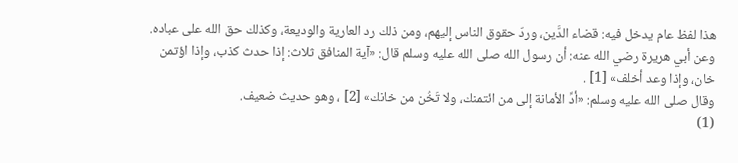هذا لفظ عام يدخل فيه: قضاء الدَّين، وردّ حقوق الناس إليهم، ومن ذلك رد العارية والوديعة، وكذلك حق الله على عباده.
وعن أبي هريرة رضي الله عنه: أن رسول الله صلى الله عليه وسلم قال: «آية المنافق ثلاث: إذا حدث كذب، وإذا اؤتمن خان، وإذا وعد أخلف» [1] .
وقال صلى الله عليه وسلم: «أدِّ الأمانة إلى من ائتمنك، ولا تَخُن من خانك» [2] ، وهو حديث ضعيف.
(1)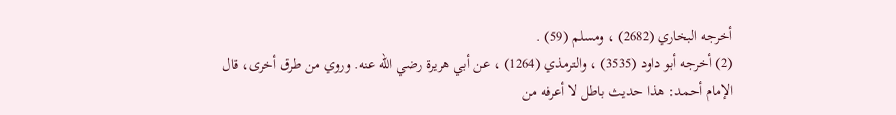أخرجه البخاري (2682) ، ومسلم (59) .
(2) أخرجه أبو داود (3535) ، والترمذي (1264) ، عن أبي هريرة رضي الله عنه. وروي من طرق أخرى، قال الإمام أحمد: هذا حديث باطل لا أعرفه من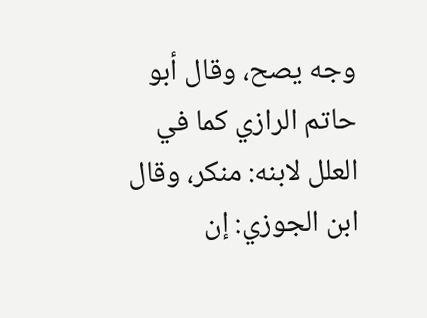وجه يصح، وقال أبو حاتم الرازي كما في العلل لابنه: منكر، وقال ابن الجوزي: إن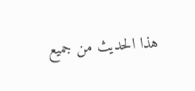هذا الحديث من جميع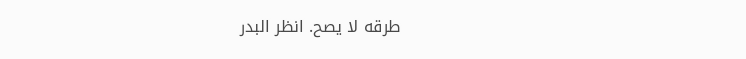طرقه لا يصح. انظر البدر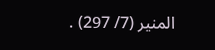المنير (7/ 297) .